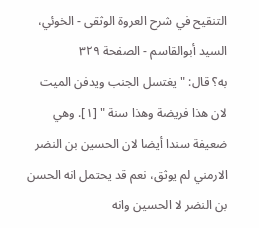التنقيح في شرح العروة الوثقى - الخوئي، السيد أبوالقاسم - الصفحة ٣٢٩
به؟ قال: " يغتسل الجنب ويدفن الميت لان هذا فريضة وهذا سنة " [١]. وهي ضعيفة سندا أيضا لان الحسين بن النضر الارمني لم يوثق، نعم قد يحتمل انه الحسن بن النضر لا الحسين وانه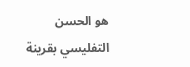هو الحسن التفليسي بقرينة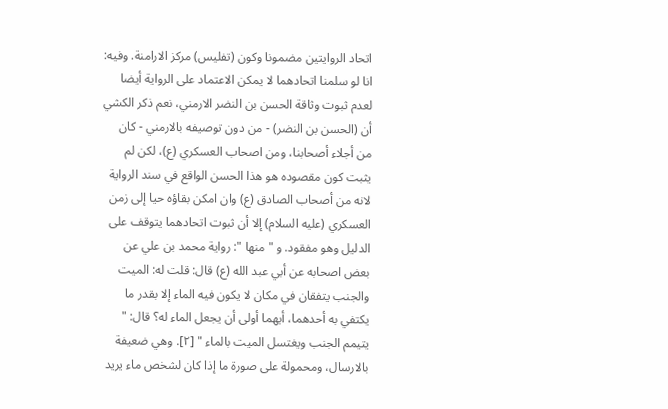اتحاد الروايتين مضمونا وكون (تفليس) مركز الارامنة. وفيه: انا لو سلمنا اتحادهما لا يمكن الاعتماد على الرواية أيضا لعدم ثبوت وثاقة الحسن بن النضر الارمني، نعم ذكر الكشي أن (الحسن بن النضر) - من دون توصيفه بالارمني - كان من أجلاء أصحابنا، ومن اصحاب العسكري (ع)، لكن لم يثبت كون مقصوده هو هذا الحسن الواقع في سند الرواية لانه من أصحاب الصادق (ع) وان امكن بقاؤه حيا إلى زمن العسكري (عليه السلام) إلا أن ثبوت اتحادهما يتوقف على الدليل وهو مفقود. و " منها ": رواية محمد بن علي عن بعض اصحابه عن أبي عبد الله (ع) قال: قلت له: الميت والجنب يتفقان في مكان لا يكون فيه الماء إلا بقدر ما يكتفي به أحدهما، أيهما أولى أن يجعل الماء له؟ قال: " يتيمم الجنب ويغتسل الميت بالماء " [٢]. وهي ضعيفة بالارسال، ومحمولة على صورة ما إذا كان لشخص ماء يريد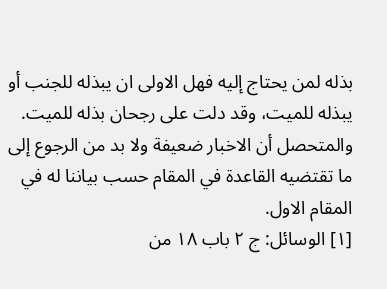بذله لمن يحتاج إليه فهل الاولى ان يبذله للجنب أو يبذله للميت، وقد دلت على رجحان بذله للميت. والمتحصل أن الاخبار ضعيفة ولا بد من الرجوع إلى ما تقتضيه القاعدة في المقام حسب بياننا له في المقام الاول.
[١] الوسائل: ج ٢ باب ١٨ من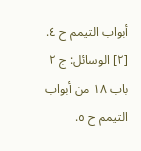أبواب التيمم ح ٤.
[٢] الوسائل: ج ٢ باب ١٨ من أبواب التيمم ح ٥.